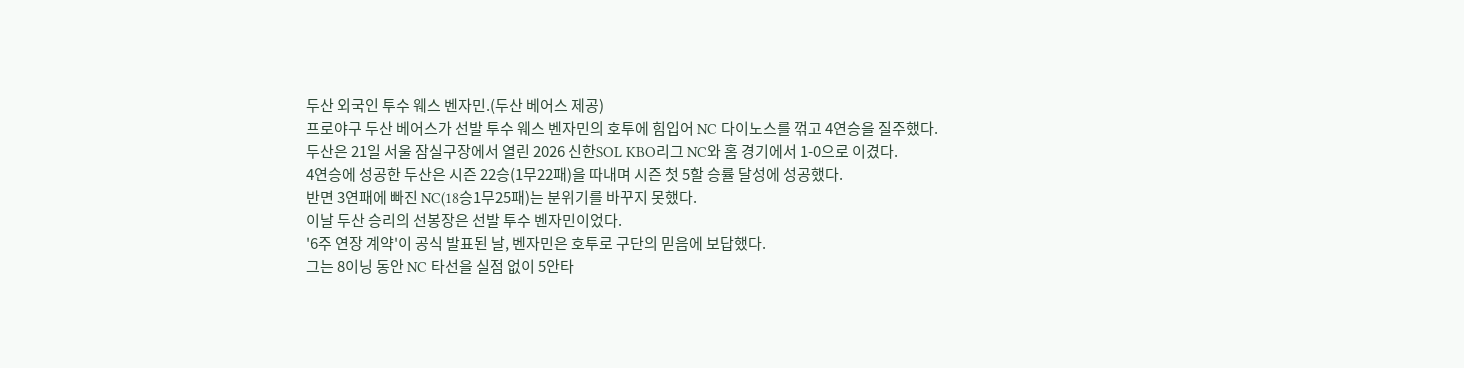두산 외국인 투수 웨스 벤자민.(두산 베어스 제공)
프로야구 두산 베어스가 선발 투수 웨스 벤자민의 호투에 힘입어 NC 다이노스를 꺾고 4연승을 질주했다.
두산은 21일 서울 잠실구장에서 열린 2026 신한SOL KBO리그 NC와 홈 경기에서 1-0으로 이겼다.
4연승에 성공한 두산은 시즌 22승(1무22패)을 따내며 시즌 첫 5할 승률 달성에 성공했다.
반면 3연패에 빠진 NC(18승1무25패)는 분위기를 바꾸지 못했다.
이날 두산 승리의 선봉장은 선발 투수 벤자민이었다.
'6주 연장 계약'이 공식 발표된 날, 벤자민은 호투로 구단의 믿음에 보답했다.
그는 8이닝 동안 NC 타선을 실점 없이 5안타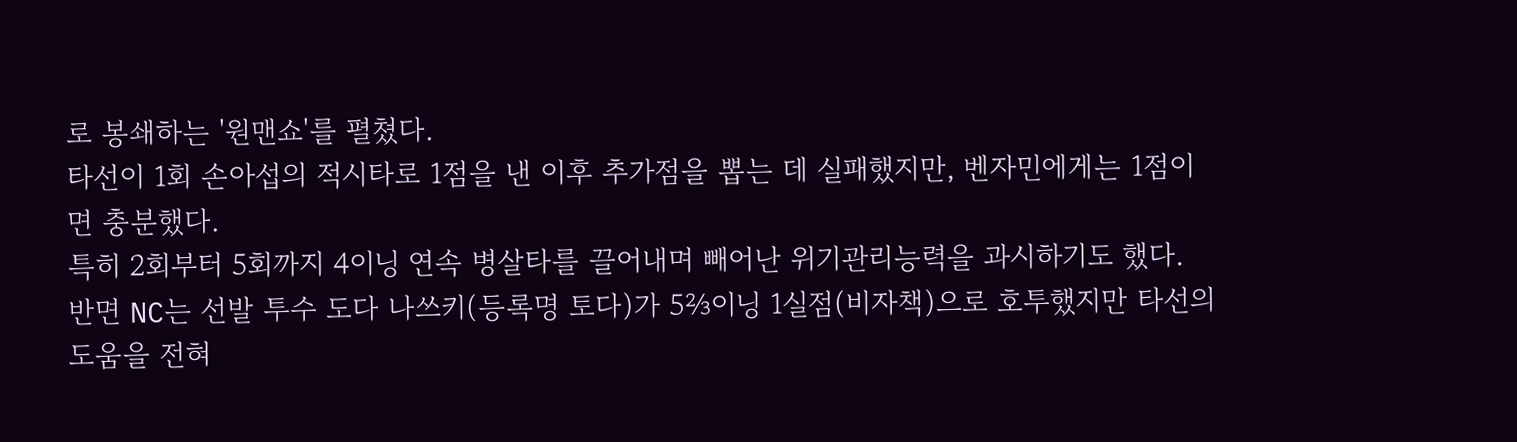로 봉쇄하는 '원맨쇼'를 펼쳤다.
타선이 1회 손아섭의 적시타로 1점을 낸 이후 추가점을 뽑는 데 실패했지만, 벤자민에게는 1점이면 충분했다.
특히 2회부터 5회까지 4이닝 연속 병살타를 끌어내며 빼어난 위기관리능력을 과시하기도 했다.
반면 NC는 선발 투수 도다 나쓰키(등록명 토다)가 5⅔이닝 1실점(비자책)으로 호투했지만 타선의 도움을 전혀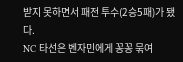받지 못하면서 패전 투수(2승5패)가 됐다.
NC 타선은 벤자민에게 꽁꽁 묶여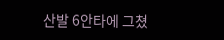산발 6안타에 그쳤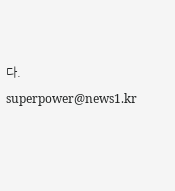다.
superpower@news1.kr